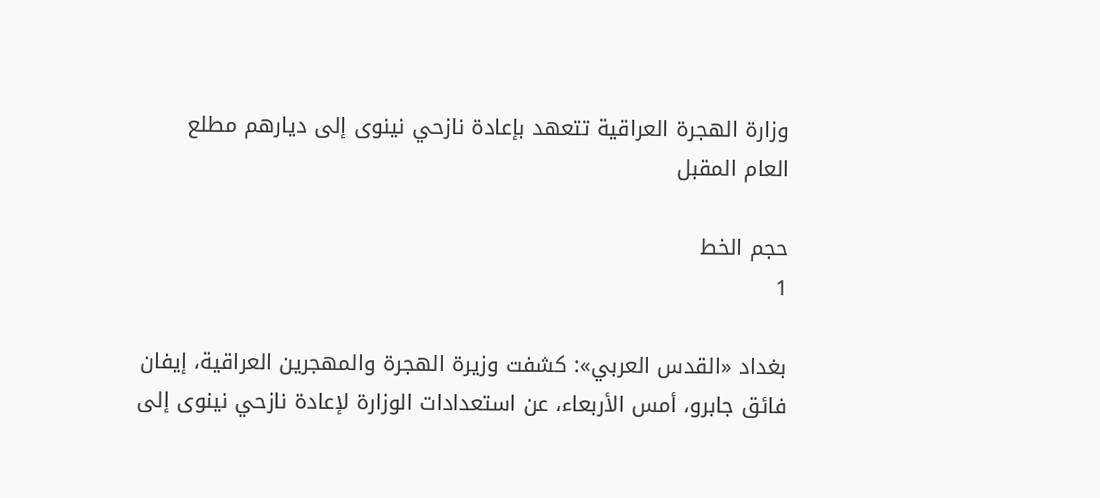وزارة الهجرة العراقية تتعهد بإعادة نازحي نينوى إلى ديارهم مطلع العام المقبل

حجم الخط
1

بغداد «القدس العربي»: كشفت وزيرة الهجرة والمهجرين العراقية، إيفان فائق جابرو، أمس الأربعاء، عن استعدادات الوزارة لإعادة نازحي نينوى إلى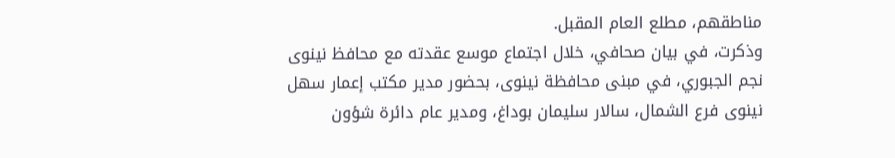مناطقهم، مطلع العام المقبل.
وذكرت، في بيان صحافي، خلال اجتماع موسع عقدته مع محافظ نينوى نجم الجبوري، في مبنى محافظة نينوى، بحضور مدير مكتب إعمار سهل نينوى فرع الشمال، سالار سليمان بوداغ، ومدير عام دائرة شؤون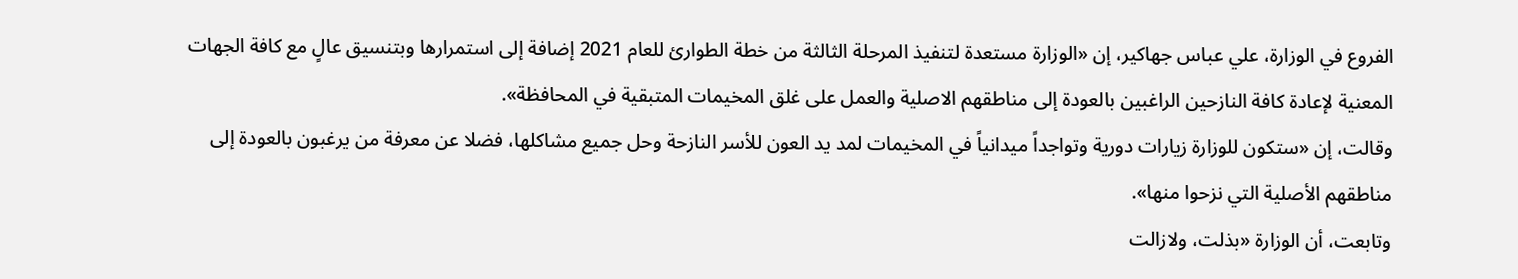الفروع في الوزارة، علي عباس جهاكير، إن «الوزارة مستعدة لتنفيذ المرحلة الثالثة من خطة الطوارئ للعام 2021 إضافة إلى استمرارها وبتنسيق عالٍ مع كافة الجهات المعنية لإعادة كافة النازحين الراغبين بالعودة إلى مناطقهم الاصلية والعمل على غلق المخيمات المتبقية في المحافظة».
وقالت، إن «ستكون للوزارة زيارات دورية وتواجداً ميدانياً في المخيمات لمد يد العون للأسر النازحة وحل جميع مشاكلها، فضلا عن معرفة من يرغبون بالعودة إلى مناطقهم الأصلية التي نزحوا منها».
وتابعت، أن الوزارة «بذلت، ولازالت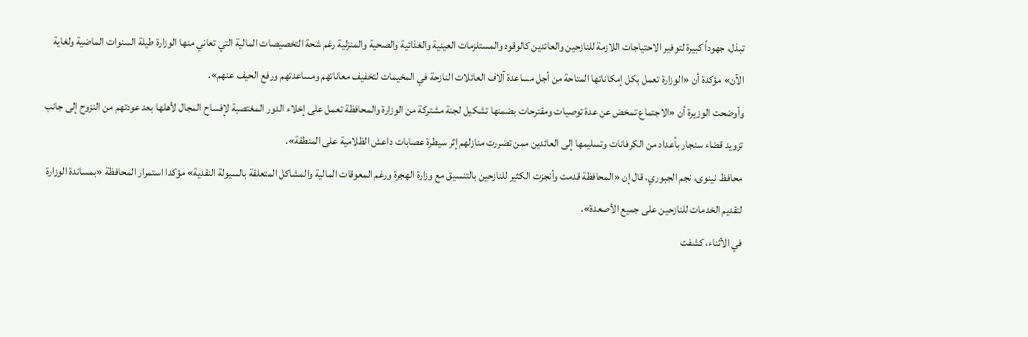تبذل، جهوداً كبيرة لتوفير الاحتياجات اللازمة للنازحين والعائدين كالوقود والمستلزمات العينية والغذائية والصحية والمنزلية رغم شحة التخصيصات المالية التي تعاني منها الوزارة طيلة السنوات الماضية ولغاية الآن» مؤكدة أن «الوزارة تعمل بكل إمكاناتها المتاحة من أجل مساعدة آلاف العائلات النازحة في المخيمات لتخفيف معاناتهم ومساعدتهم ورفع الحيف عنهم».
وأوضحت الوزيرة أن «الاجتماع تمخض عن عدة توصيات ومقترحات بضمنها تشكيل لجنة مشتركة من الوزارة والمحافظة تعمل على إخلاء الدور المغتصبة لإفساح المجال لأهلها بعد عودتهم من النزوح إلى جانب تزويد قضاء سنجار بأعداد من الكرفانات وتسليمها إلى العائدين ممن تضررت منازلهم إثر سيطرة عصابات داعش الظلامية على المنطقة».
محافظ نينوى، نجم الجبوري، قال إن «المحافظة قدمت وأنجزت الكثير للنازحين بالتنسيق مع وزارة الهجرة ورغم المعوقات المالية والمشاكل المتعلقة بالسيولة النقدية» مؤكدا استمرار المحافظة «بمساندة الوزارة لتقديم الخدمات للنازحين على جميع الأصعدة».
في الأثناء، كشفت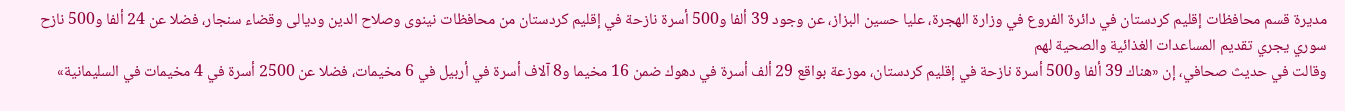مديرة قسم محافظات إقليم كردستان في دائرة الفروع في وزارة الهجرة، عليا حسين البزاز، عن وجود 39 ألفا و500 أسرة نازحة في إقليم كردستان من محافظات نينوى وصلاح الدين وديالى وقضاء سنجار، فضلا عن 24 ألفا و500 نازح سوري يجري تقديم المساعدات الغذائية والصحية لهم
وقالت في حديث صحافي، إن «هناك 39 ألفا و500 أسرة نازحة في إقليم كردستان، موزعة بواقع 29 ألف أسرة في دهوك ضمن 16 مخيما و8 آلاف أسرة في أربيل في 6 مخيمات، فضلا عن 2500 أسرة في 4 مخيمات في السليمانية»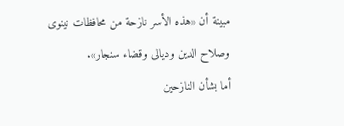مبينة أن «هذه الأسر نازحة من محافظات نينوى وصلاح الدين وديالى وقضاء سنجار».
أما بشأن النازحين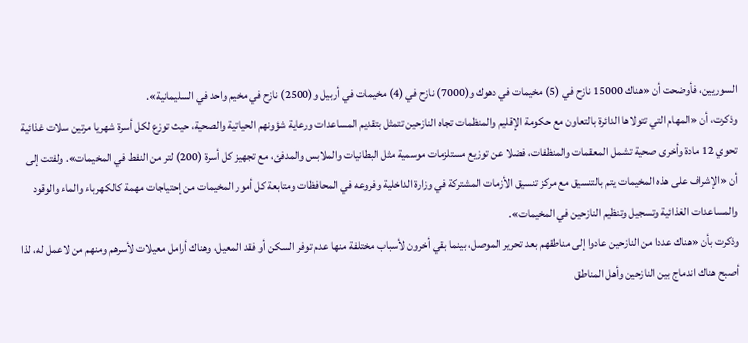السوريين، فأوضحت أن «هناك 15000 نازح في (5) مخيمات في دهوك و(7000) نازح في (4) مخيمات في أربيل و(2500) نازح في مخيم واحد في السليمانية».
وذكرت، أن «المهام التي تتولاها الدائرة بالتعاون مع حكومة الإقليم والمنظمات تجاه النازحين تتمثل بتقديم المساعدات ورعاية شؤونهم الحياتية والصحية، حيث توزع لكل أسرة شهريا مرتين سلات غذائية تحوي 12 مادة وأخرى صحية تشمل المعقمات والمنظفات، فضلا عن توزيع مستلزمات موسمية مثل البطانيات والملابس والمدفئ، مع تجهيز كل أسرة (200) لتر من النفط في المخيمات». ولفتت إلى أن «الإشراف على هذه المخيمات يتم بالتنسيق مع مركز تنسيق الأزمات المشتركة في وزارة الداخلية وفروعه في المحافظات ومتابعة كل أمور المخيمات من إحتياجات مهمة كالكهرباء والماء والوقود والمساعدات الغذائية وتسجيل وتنظيم النازحين في المخيمات».
وذكرت بأن «هناك عددا من النازحين عادوا إلى مناطقهم بعد تحرير الموصل، بينما بقي أخرون لأسباب مختلفة منها عدم توفر السكن أو فقد المعيل، وهناك أرامل معيلات لأسرهم ومنهم من لاعمل له، لذا أصبح هناك اندماج بين النازحين وأهل المناطق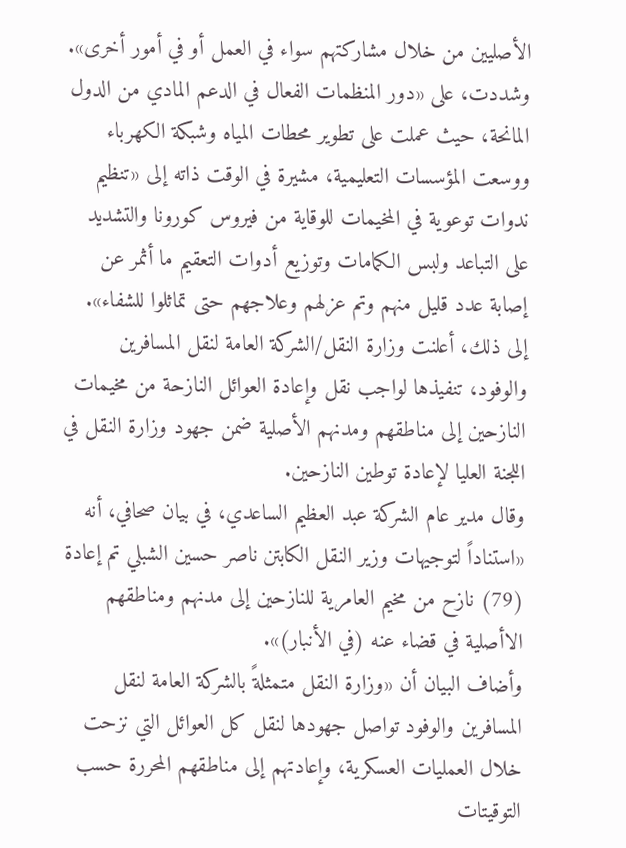الأصليين من خلال مشاركتهم سواء في العمل أو في أمور أخرى».
وشددت، على «دور المنظمات الفعال في الدعم المادي من الدول المانحة، حيث عملت على تطوير محطات المياه وشبكة الكهرباء ووسعت المؤسسات التعليمية، مشيرة في الوقت ذاته إلى «تنظيم ندوات توعوية في المخيمات للوقاية من فيروس كورونا والتشديد على التباعد ولبس الكمامات وتوزيع أدوات التعقيم ما أثمر عن إصابة عدد قليل منهم وتم عزلهم وعلاجهم حتى تماثلوا للشفاء».
إلى ذلك، أعلنت وزارة النقل/الشركة العامة لنقل المسافرين والوفود، تنفيذها لواجب نقل وإعادة العوائل النازحة من مخيمات النازحين إلى مناطقهم ومدنهم الأصلية ضمن جهود وزارة النقل في اللجنة العليا لإعادة توطين النازحين.
وقال مدير عام الشركة عبد العظيم الساعدي، في بيان صحافي، أنه «استناداً لتوجيهات وزير النقل الكابتن ناصر حسين الشبلي تم إعادة (79) نازح من مخيم العامرية للنازحين إلى مدنهم ومناطقهم الاأصلية في قضاء عنه (في الأنبار)».
وأضاف البيان أن «وزارة النقل متمثلةً بالشركة العامة لنقل المسافرين والوفود تواصل جهودها لنقل كل العوائل التي نزحت خلال العمليات العسكرية، وإعادتهم إلى مناطقهم المحررة حسب التوقيتات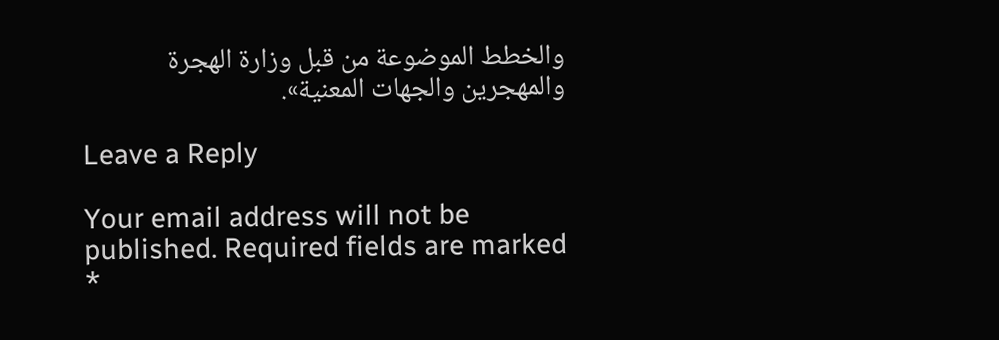والخطط الموضوعة من قبل وزارة الهجرة والمهجرين والجهات المعنية».

Leave a Reply

Your email address will not be published. Required fields are marked *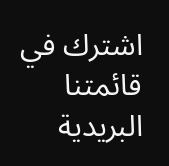اشترك في قائمتنا البريدية